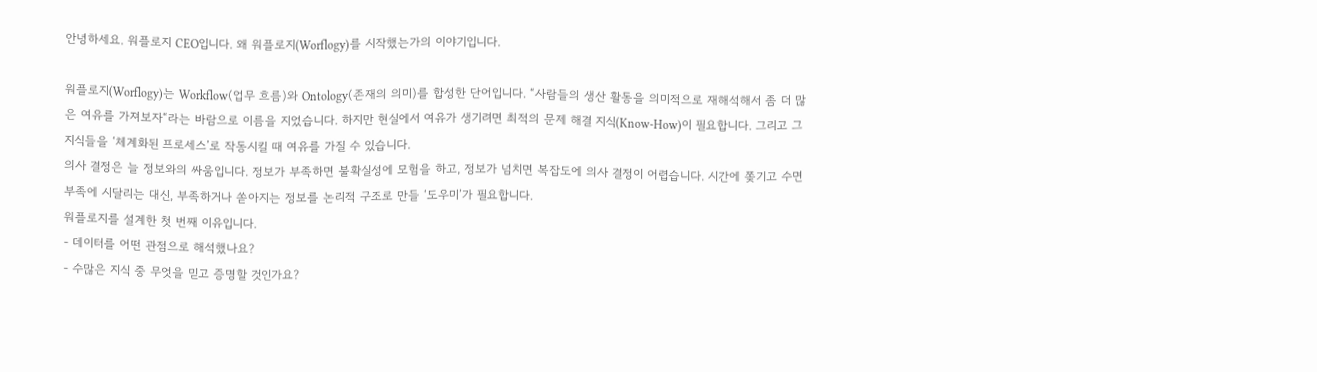안녕하세요. 워플로지 CEO입니다. 왜 워플로지(Worflogy)를 시작했는가의 이야기입니다.

워플로지(Worflogy)는 Workflow(업무 흐름)와 Ontology(존재의 의미)를 합성한 단어입니다. “사람들의 생산 활동을 의미적으로 재해석해서 좀 더 많은 여유를 가져보자“라는 바람으로 이름을 지었습니다. 하지만 현실에서 여유가 생기려면 최적의 문제 해결 지식(Know-How)이 필요합니다. 그리고 그 지식들을 ‘체계화된 프로세스’로 작동시킬 때 여유를 가질 수 있습니다.
의사 결정은 늘 정보와의 싸움입니다. 정보가 부족하면 불확실성에 모험을 하고, 정보가 넘치면 복잡도에 의사 결정이 어렵습니다. 시간에 쫒기고 수면 부족에 시달리는 대신, 부족하거나 쏟아지는 정보를 논리적 구조로 만들 ‘도우미’가 필요합니다.
워플로지를 설계한 첫 번째 이유입니다.
- 데이터를 어떤 관점으로 해석했나요?
- 수많은 지식 중 무엇을 믿고 증명할 것인가요?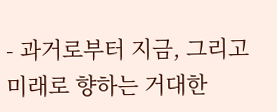- 과거로부터 지금, 그리고 미래로 향하는 거대한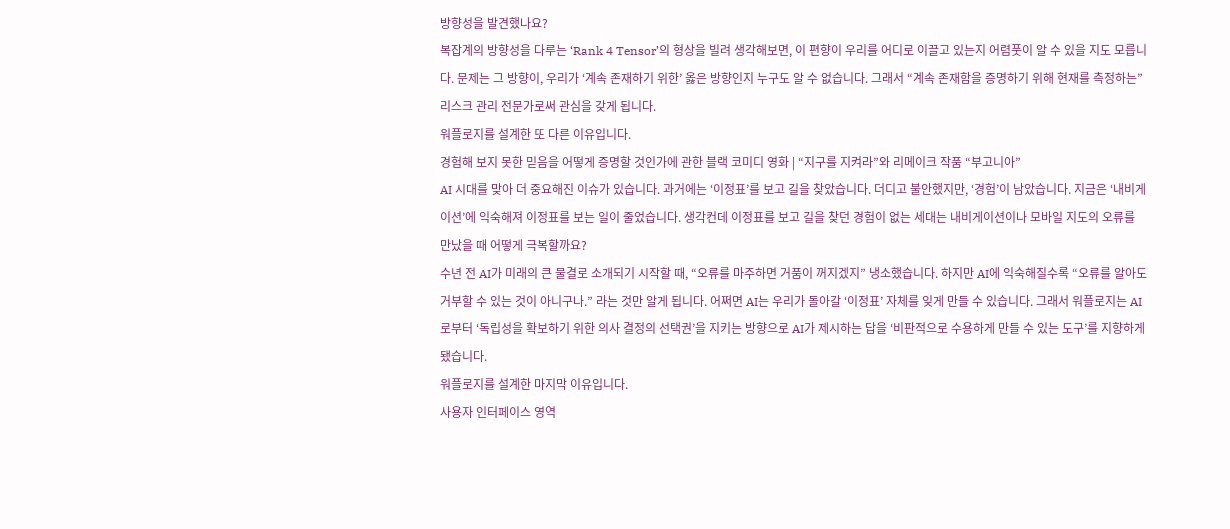방향성을 발견했나요?
복잡계의 방향성을 다루는 ‘Rank 4 Tensor’의 형상을 빌려 생각해보면, 이 편향이 우리를 어디로 이끌고 있는지 어렴풋이 알 수 있을 지도 모릅니다. 문제는 그 방향이, 우리가 ‘계속 존재하기 위한’ 옳은 방향인지 누구도 알 수 없습니다. 그래서 “계속 존재함을 증명하기 위해 현재를 측정하는” 리스크 관리 전문가로써 관심을 갖게 됩니다.
워플로지를 설계한 또 다른 이유입니다.
경험해 보지 못한 믿음을 어떻게 증명할 것인가에 관한 블랙 코미디 영화 | “지구를 지켜라”와 리메이크 작품 “부고니아”
AI 시대를 맞아 더 중요해진 이슈가 있습니다. 과거에는 ‘이정표’를 보고 길을 찾았습니다. 더디고 불안했지만, ‘경험’이 남았습니다. 지금은 ‘내비게이션’에 익숙해져 이정표를 보는 일이 줄었습니다. 생각컨데 이정표를 보고 길을 찾던 경험이 없는 세대는 내비게이션이나 모바일 지도의 오류를 만났을 때 어떻게 극복할까요?
수년 전 AI가 미래의 큰 물결로 소개되기 시작할 때, “오류를 마주하면 거품이 꺼지겠지” 냉소했습니다. 하지만 AI에 익숙해질수록 “오류를 알아도 거부할 수 있는 것이 아니구나.” 라는 것만 알게 됩니다. 어쩌면 AI는 우리가 돌아갈 ‘이정표’ 자체를 잊게 만들 수 있습니다. 그래서 워플로지는 AI로부터 ‘독립성을 확보하기 위한 의사 결정의 선택권’을 지키는 방향으로 AI가 제시하는 답을 ‘비판적으로 수용하게 만들 수 있는 도구’를 지향하게 됐습니다.
워플로지를 설계한 마지막 이유입니다.
사용자 인터페이스 영역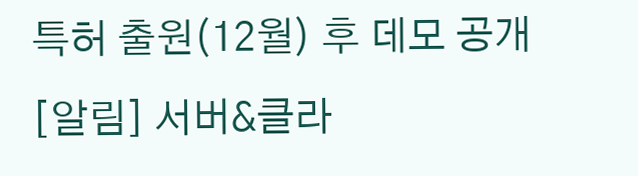특허 출원(12월) 후 데모 공개
[알림] 서버&클라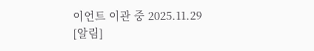이언트 이관 중 2025.11.29
[알림]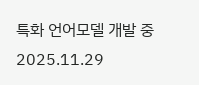특화 언어모델 개발 중 2025.11.29